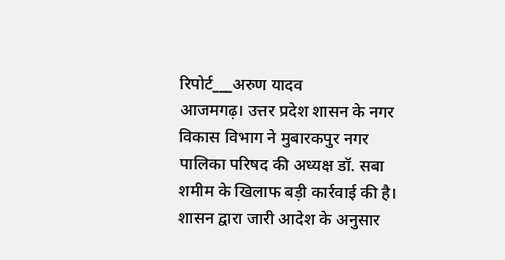रिपोर्ट___अरुण यादव
आजमगढ़। उत्तर प्रदेश शासन के नगर विकास विभाग ने मुबारकपुर नगर पालिका परिषद की अध्यक्ष डॉ. सबा शमीम के खिलाफ बड़ी कार्रवाई की है। शासन द्वारा जारी आदेश के अनुसार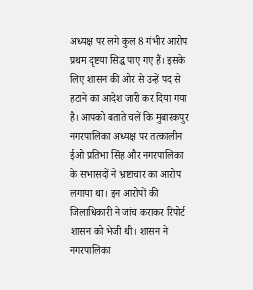अध्यक्ष पर लगे कुल 8 गंभीर आरोप प्रथम दृष्टया सिद्ध पाए गए हैं। इसके लिए शासन की ओर से उन्हें पद से हटाने का आदेश जारी कर दिया गया है। आपको बताते चलें कि मुबारकपुर नगरपालिका अध्यक्ष पर तत्कालीन ईओ प्रतिभा सिंह और नगरपालिका के सभासदों ने भ्रष्टाचार का आरोप लगाया था। इन आरोपों की जिलाधिकारी ने जांच कराकर रिपोर्ट शासन को भेजी थी। शासन ने नगरपालिका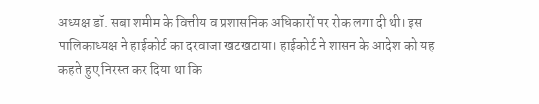अध्यक्ष डॉ. सबा शमीम के वित्तीय व प्रशासनिक अधिकारों पर रोक लगा दी थी। इस पालिकाध्यक्ष ने हाईकोर्ट का दरवाजा खटखटाया। हाईकोर्ट ने शासन के आदेश को यह कहते हुए निरस्त कर दिया था कि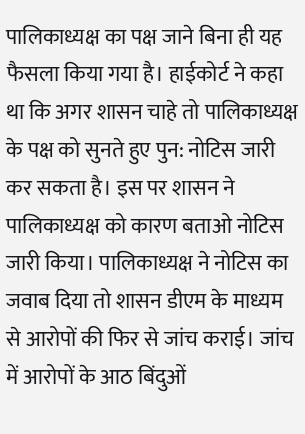पालिकाध्यक्ष का पक्ष जाने बिना ही यह फैसला किया गया है। हाईकोर्ट ने कहा था कि अगर शासन चाहे तो पालिकाध्यक्ष के पक्ष को सुनते हुए पुन: नोटिस जारी कर सकता है। इस पर शासन ने पालिकाध्यक्ष को कारण बताओ नोटिस जारी किया। पालिकाध्यक्ष ने नोटिस का जवाब दिया तो शासन डीएम के माध्यम से आरोपों की फिर से जांच कराई। जांच में आरोपों के आठ बिंदुओं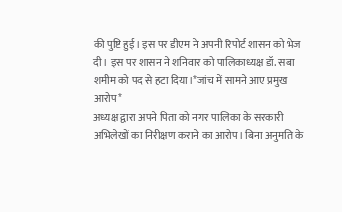की पुष्टि हुई। इस पर डीएम ने अपनी रिपोर्ट शासन को भेज दी। इस पर शासन ने शनिवार को पालिकाध्यक्ष डॉ. सबा शमीम को पद से हटा दिया।*जांच में सामने आए प्रमुख आरोप*
अध्यक्ष द्वारा अपने पिता को नगर पालिका के सरकारी अभिलेखों का निरीक्षण कराने का आरोप। बिना अनुमति के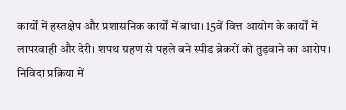कार्यों में हस्तक्षेप और प्रशासनिक कार्यों में बाधा। 15वें वित्त आयोग के कार्यों में लापरवाही और देरी। शपथ ग्रहण से पहले बने स्पीड ब्रेकरों को तुड़वाने का आरोप। निविदा प्रक्रिया में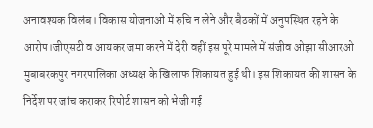अनावश्यक विलंब। विकास योजनाओं में रुचि न लेने और बैठकों में अनुपस्थित रहने के आरोप।जीएसटी व आयकर जमा करने में देरी वहीं इस पूरे मामले में संजीव ओझा सीआरओ मुबाबरकपुर नगरपालिका अध्यक्ष के खिलाफ शिकायत हुई थी। इस शिकायत की शासन के निर्देश पर जांच कराकर रिपोर्ट शासन को भेजी गई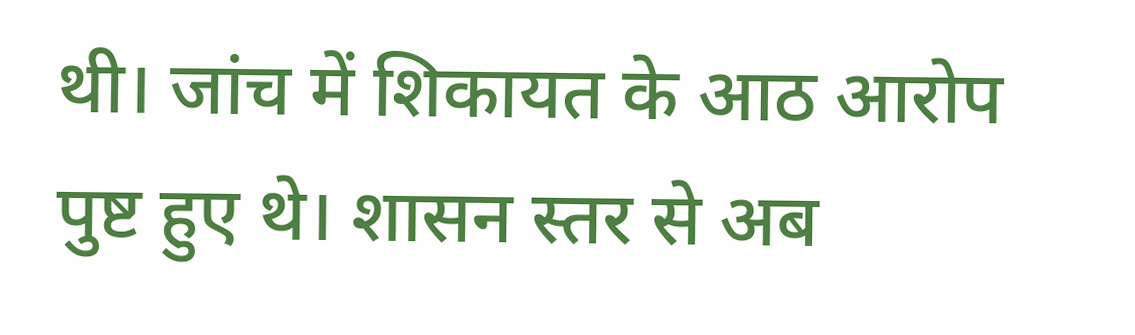थी। जांच में शिकायत के आठ आरोप पुष्ट हुए थे। शासन स्तर से अब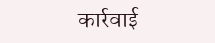कार्रवाई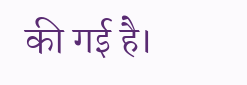की गई है।